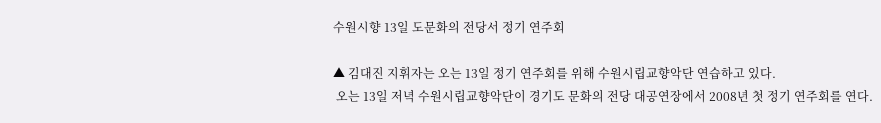수원시향 13일 도문화의 전당서 정기 연주회

▲ 김대진 지휘자는 오는 13일 정기 연주회를 위해 수원시립교향악단 연습하고 있다.
 오는 13일 저녁 수원시립교향악단이 경기도 문화의 전당 대공연장에서 2008년 첫 정기 연주회를 연다.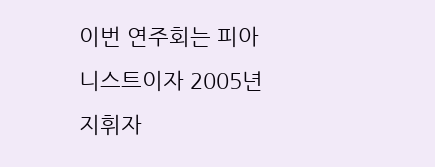이번 연주회는 피아니스트이자 2005년 지휘자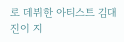로 데뷔한 아티스트 김대진이 지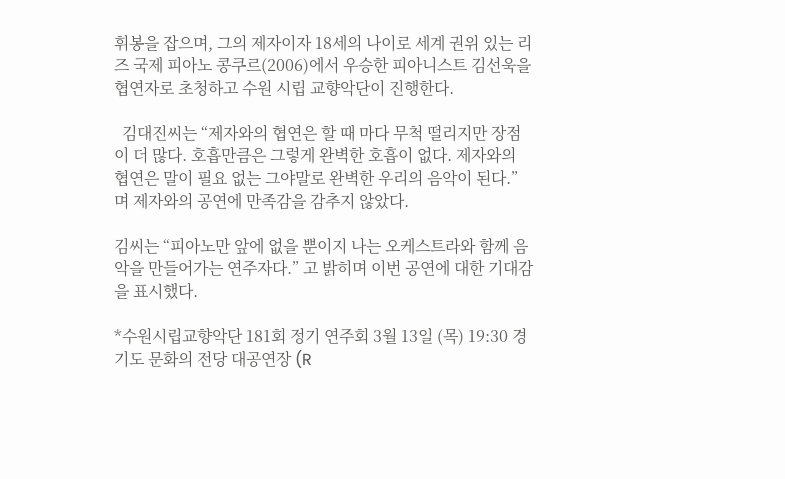휘봉을 잡으며, 그의 제자이자 18세의 나이로 세계 권위 있는 리즈 국제 피아노 콩쿠르(2006)에서 우승한 피아니스트 김선욱을 협연자로 초청하고 수원 시립 교향악단이 진행한다.

  김대진씨는 “제자와의 협연은 할 때 마다 무척 떨리지만 장점이 더 많다. 호흡만큼은 그렇게 완벽한 호흡이 없다. 제자와의 협연은 말이 필요 없는 그야말로 완벽한 우리의 음악이 된다.” 며 제자와의 공연에 만족감을 감추지 않았다.

김씨는 “피아노만 앞에 없을 뿐이지 나는 오케스트라와 함께 음악을 만들어가는 연주자다.” 고 밝히며 이번 공연에 대한 기대감을 표시했다.

*수원시립교향악단 181회 정기 연주회 3월 13일 (목) 19:30 경기도 문화의 전당 대공연장 (R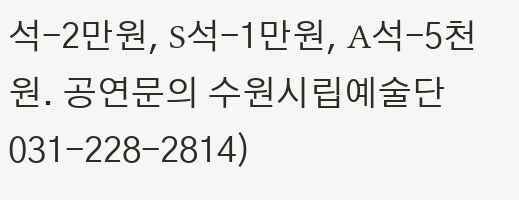석-2만원, S석-1만원, A석-5천원. 공연문의 수원시립예술단 031-228-2814)